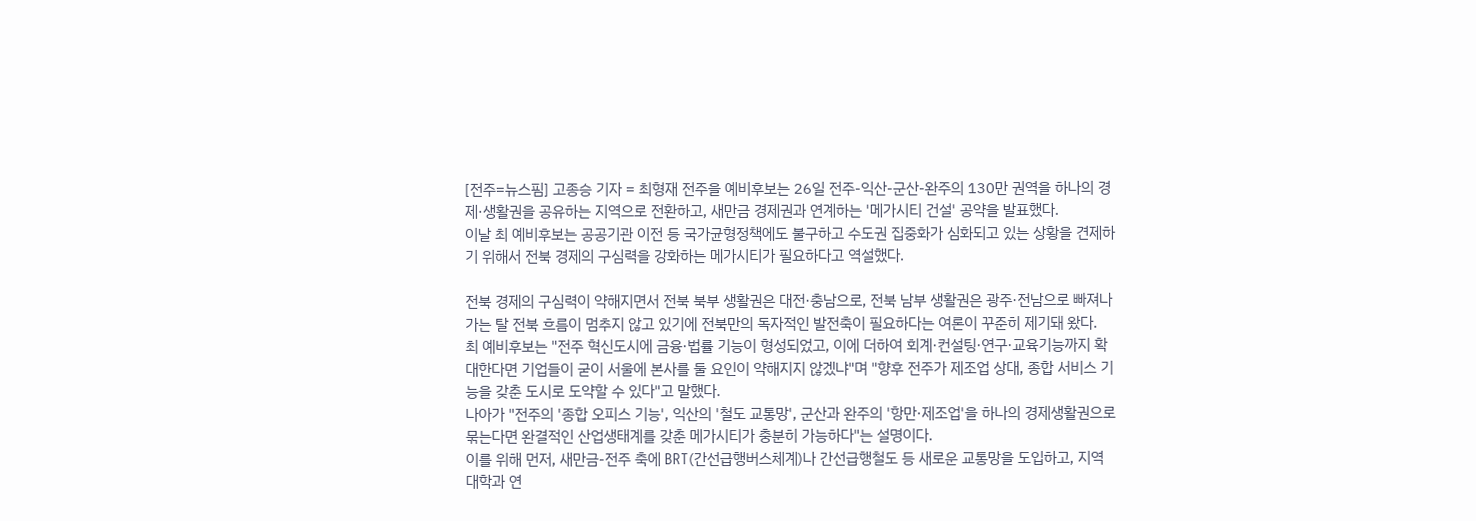[전주=뉴스핌] 고종승 기자 = 최형재 전주을 예비후보는 26일 전주-익산-군산-완주의 130만 권역을 하나의 경제·생활권을 공유하는 지역으로 전환하고, 새만금 경제권과 연계하는 '메가시티 건설' 공약을 발표했다.
이날 최 예비후보는 공공기관 이전 등 국가균형정책에도 불구하고 수도권 집중화가 심화되고 있는 상황을 견제하기 위해서 전북 경제의 구심력을 강화하는 메가시티가 필요하다고 역설했다.

전북 경제의 구심력이 약해지면서 전북 북부 생활권은 대전·충남으로, 전북 남부 생활권은 광주·전남으로 빠져나가는 탈 전북 흐름이 멈추지 않고 있기에 전북만의 독자적인 발전축이 필요하다는 여론이 꾸준히 제기돼 왔다.
최 예비후보는 "전주 혁신도시에 금융·법률 기능이 형성되었고, 이에 더하여 회계·컨설팅·연구·교육기능까지 확대한다면 기업들이 굳이 서울에 본사를 둘 요인이 약해지지 않겠냐"며 "향후 전주가 제조업 상대, 종합 서비스 기능을 갖춘 도시로 도약할 수 있다"고 말했다.
나아가 "전주의 '종합 오피스 기능', 익산의 '철도 교통망', 군산과 완주의 '항만·제조업'을 하나의 경제생활권으로 묶는다면 완결적인 산업생태계를 갖춘 메가시티가 충분히 가능하다"는 설명이다.
이를 위해 먼저, 새만금-전주 축에 BRT(간선급행버스체계)나 간선급행철도 등 새로운 교통망을 도입하고, 지역 대학과 연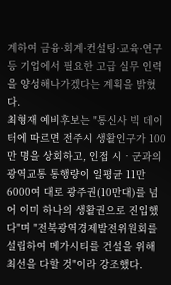계하여 금융·회계·컨설팅·교육·연구 등 기업에서 필요한 고급 실무 인력을 양성해나가겠다는 계획을 밝혔다.
최형재 예비후보는 "통신사 빅 데이터에 따르면 전주시 생활인구가 100만 명을 상회하고, 인접 시‧군과의 광역교통 통행량이 일평균 11만 6000여 대로 광주권(10만대)를 넘어 이미 하나의 생활권으로 진입했다"며 "전북광역경제발전위원회를 설립하여 메가시티를 건설을 위해 최선을 다할 것"이라 강조했다.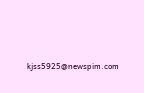kjss5925@newspim.com